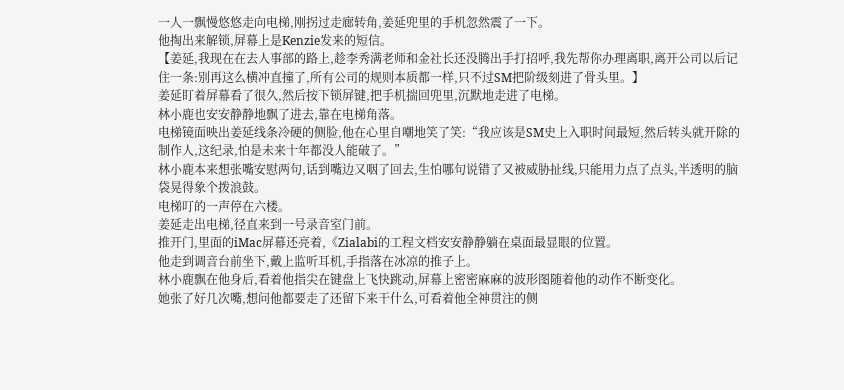一人一飘慢悠悠走向电梯,刚拐过走廊转角,姜延兜里的手机忽然震了一下。
他掏出来解锁,屏幕上是Kenzie发来的短信。
【姜延,我现在在去人事部的路上,趁李秀满老师和金社长还没腾出手打招呼,我先帮你办理离职,离开公司以后记住一条:别再这么横冲直撞了,所有公司的规则本质都一样,只不过SM把阶级刻进了骨头里。】
姜延盯着屏幕看了很久,然后按下锁屏键,把手机揣回兜里,沉默地走进了电梯。
林小鹿也安安静静地飘了进去,靠在电梯角落。
电梯镜面映出姜延线条冷硬的侧脸,他在心里自嘲地笑了笑:“我应该是SM史上入职时间最短,然后转头就开除的制作人,这纪录,怕是未来十年都没人能破了。”
林小鹿本来想张嘴安慰两句,话到嘴边又咽了回去,生怕哪句说错了又被威胁扯线,只能用力点了点头,半透明的脑袋晃得象个拨浪鼓。
电梯叮的一声停在六楼。
姜延走出电梯,径直来到一号录音室门前。
推开门,里面的iMac屏幕还亮着,《Zialabi的工程文档安安静静躺在桌面最显眼的位置。
他走到调音台前坐下,戴上监听耳机,手指落在冰凉的推子上。
林小鹿飘在他身后,看着他指尖在键盘上飞快跳动,屏幕上密密麻麻的波形图随着他的动作不断变化。
她张了好几次嘴,想问他都要走了还留下来干什么,可看着他全神贯注的侧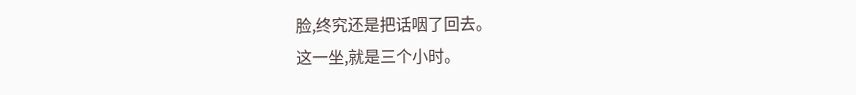脸,终究还是把话咽了回去。
这一坐,就是三个小时。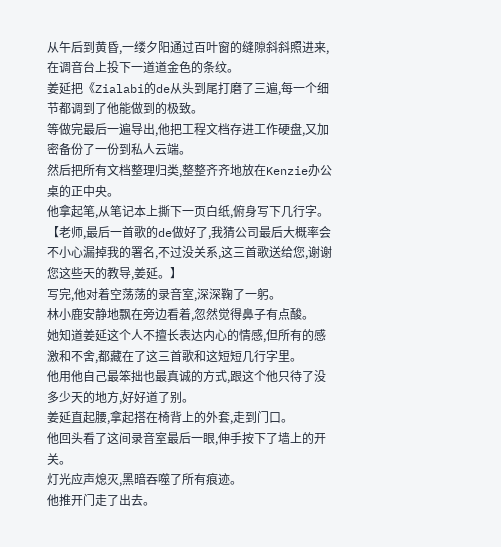从午后到黄昏,一缕夕阳通过百叶窗的缝隙斜斜照进来,在调音台上投下一道道金色的条纹。
姜延把《Zialabi的de从头到尾打磨了三遍,每一个细节都调到了他能做到的极致。
等做完最后一遍导出,他把工程文档存进工作硬盘,又加密备份了一份到私人云端。
然后把所有文档整理归类,整整齐齐地放在Kenzie办公桌的正中央。
他拿起笔,从笔记本上撕下一页白纸,俯身写下几行字。
【老师,最后一首歌的de做好了,我猜公司最后大概率会不小心漏掉我的署名,不过没关系,这三首歌送给您,谢谢您这些天的教导,姜延。】
写完,他对着空荡荡的录音室,深深鞠了一躬。
林小鹿安静地飘在旁边看着,忽然觉得鼻子有点酸。
她知道姜延这个人不擅长表达内心的情感,但所有的感激和不舍,都藏在了这三首歌和这短短几行字里。
他用他自己最笨拙也最真诚的方式,跟这个他只待了没多少天的地方,好好道了别。
姜延直起腰,拿起搭在椅背上的外套,走到门口。
他回头看了这间录音室最后一眼,伸手按下了墙上的开关。
灯光应声熄灭,黑暗吞噬了所有痕迹。
他推开门走了出去。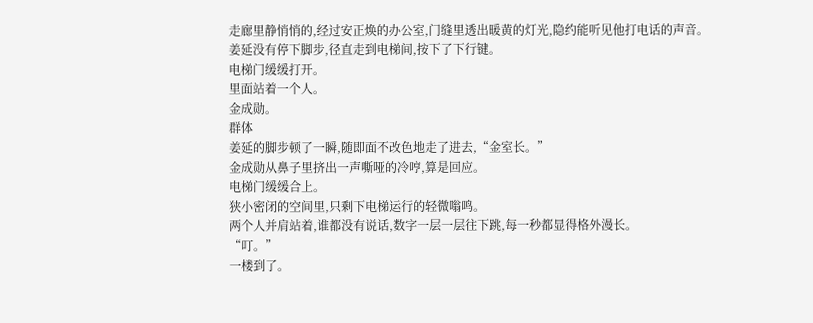走廊里静悄悄的,经过安正焕的办公室,门缝里透出暖黄的灯光,隐约能听见他打电话的声音。
姜延没有停下脚步,径直走到电梯间,按下了下行键。
电梯门缓缓打开。
里面站着一个人。
金成勋。
群体
姜延的脚步顿了一瞬,随即面不改色地走了进去,“金室长。”
金成勋从鼻子里挤出一声嘶哑的冷哼,算是回应。
电梯门缓缓合上。
狭小密闭的空间里,只剩下电梯运行的轻微嗡鸣。
两个人并肩站着,谁都没有说话,数字一层一层往下跳,每一秒都显得格外漫长。
“叮。”
一楼到了。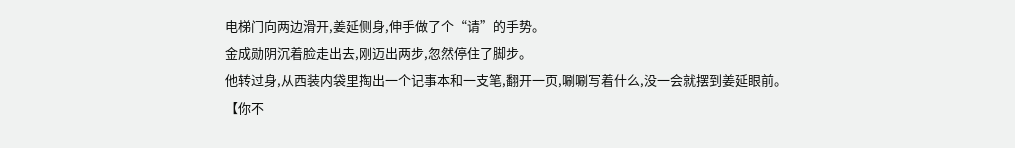电梯门向两边滑开,姜延侧身,伸手做了个“请”的手势。
金成勋阴沉着脸走出去,刚迈出两步,忽然停住了脚步。
他转过身,从西装内袋里掏出一个记事本和一支笔,翻开一页,唰唰写着什么,没一会就摆到姜延眼前。
【你不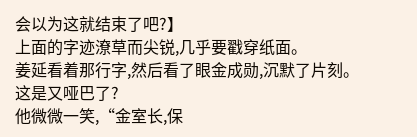会以为这就结束了吧?】
上面的字迹潦草而尖锐,几乎要戳穿纸面。
姜延看着那行字,然后看了眼金成勋,沉默了片刻。
这是又哑巴了?
他微微一笑,“金室长,保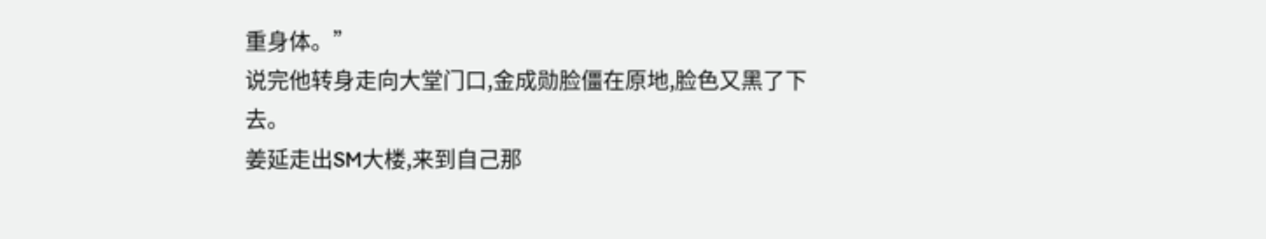重身体。”
说完他转身走向大堂门口,金成勋脸僵在原地,脸色又黑了下去。
姜延走出SM大楼,来到自己那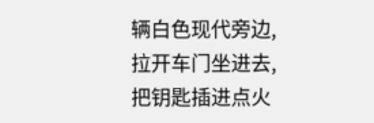辆白色现代旁边,拉开车门坐进去,把钥匙插进点火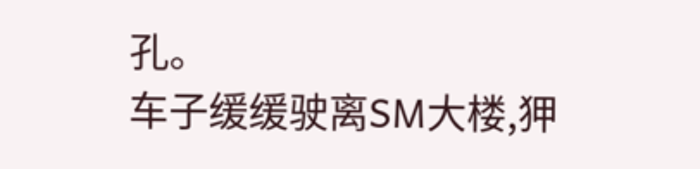孔。
车子缓缓驶离SM大楼,狎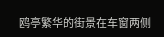鸥亭繁华的街景在车窗两侧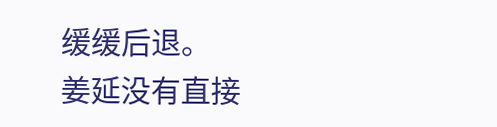缓缓后退。
姜延没有直接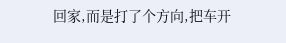回家,而是打了个方向,把车开